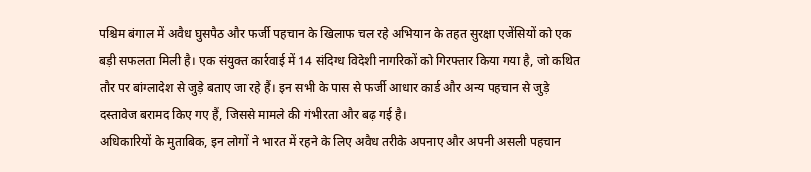पश्चिम बंगाल में अवैध घुसपैठ और फर्जी पहचान के खिलाफ चल रहे अभियान के तहत सुरक्षा एजेंसियों को एक बड़ी सफलता मिली है। एक संयुक्त कार्रवाई में 14 संदिग्ध विदेशी नागरिकों को गिरफ्तार किया गया है, जो कथित तौर पर बांग्लादेश से जुड़े बताए जा रहे हैं। इन सभी के पास से फर्जी आधार कार्ड और अन्य पहचान से जुड़े दस्तावेज बरामद किए गए हैं, जिससे मामले की गंभीरता और बढ़ गई है।
अधिकारियों के मुताबिक, इन लोगों ने भारत में रहने के लिए अवैध तरीके अपनाए और अपनी असली पहचान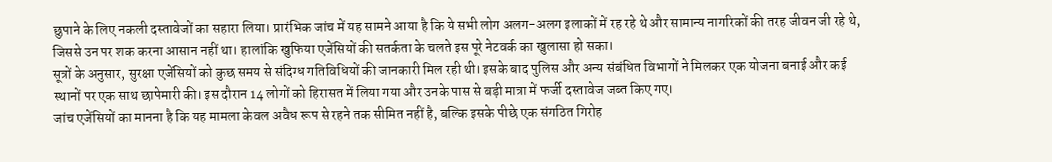छुपाने के लिए नकली दस्तावेजों का सहारा लिया। प्रारंभिक जांच में यह सामने आया है कि ये सभी लोग अलग-अलग इलाकों में रह रहे थे और सामान्य नागरिकों की तरह जीवन जी रहे थे, जिससे उन पर शक करना आसान नहीं था। हालांकि खुफिया एजेंसियों की सतर्कता के चलते इस पूरे नेटवर्क का खुलासा हो सका।
सूत्रों के अनुसार, सुरक्षा एजेंसियों को कुछ समय से संदिग्ध गतिविधियों की जानकारी मिल रही थी। इसके बाद पुलिस और अन्य संबंधित विभागों ने मिलकर एक योजना बनाई और कई स्थानों पर एक साथ छापेमारी की। इस दौरान 14 लोगों को हिरासत में लिया गया और उनके पास से बड़ी मात्रा में फर्जी दस्तावेज जब्त किए गए।
जांच एजेंसियों का मानना है कि यह मामला केवल अवैध रूप से रहने तक सीमित नहीं है, बल्कि इसके पीछे एक संगठित गिरोह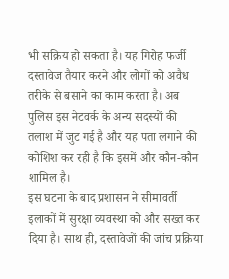भी सक्रिय हो सकता है। यह गिरोह फर्जी दस्तावेज तैयार करने और लोगों को अवैध तरीके से बसाने का काम करता है। अब पुलिस इस नेटवर्क के अन्य सदस्यों की तलाश में जुट गई है और यह पता लगाने की कोशिश कर रही है कि इसमें और कौन-कौन शामिल है।
इस घटना के बाद प्रशासन ने सीमावर्ती इलाकों में सुरक्षा व्यवस्था को और सख्त कर दिया है। साथ ही, दस्तावेजों की जांच प्रक्रिया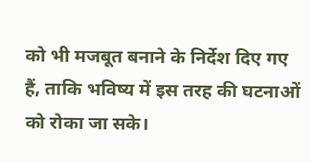को भी मजबूत बनाने के निर्देश दिए गए हैं, ताकि भविष्य में इस तरह की घटनाओं को रोका जा सके।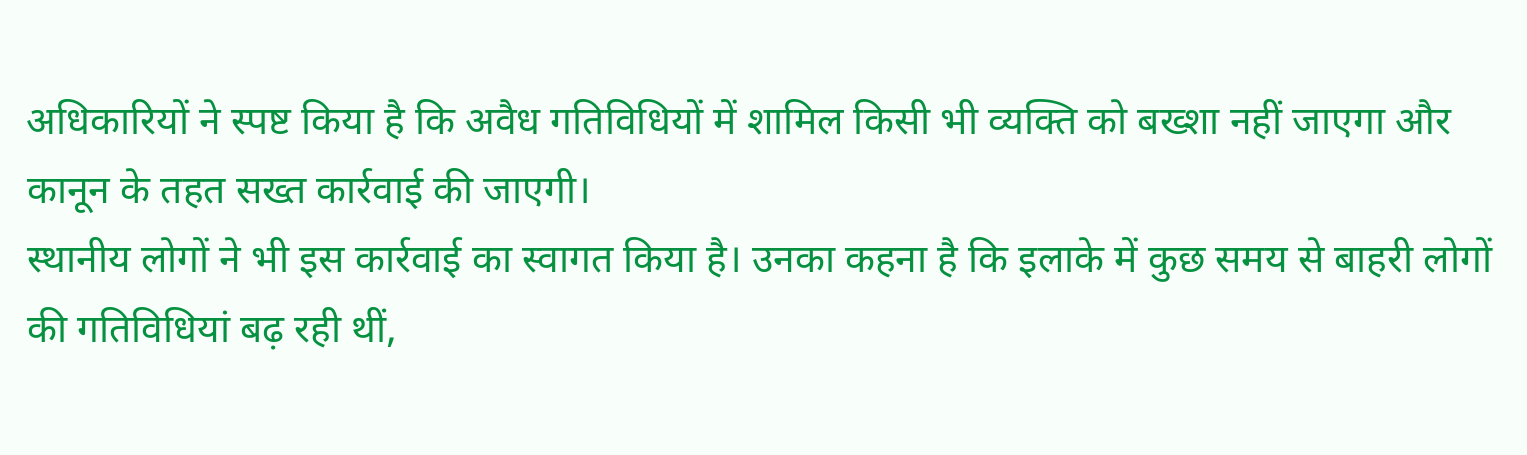अधिकारियों ने स्पष्ट किया है कि अवैध गतिविधियों में शामिल किसी भी व्यक्ति को बख्शा नहीं जाएगा और कानून के तहत सख्त कार्रवाई की जाएगी।
स्थानीय लोगों ने भी इस कार्रवाई का स्वागत किया है। उनका कहना है कि इलाके में कुछ समय से बाहरी लोगों की गतिविधियां बढ़ रही थीं,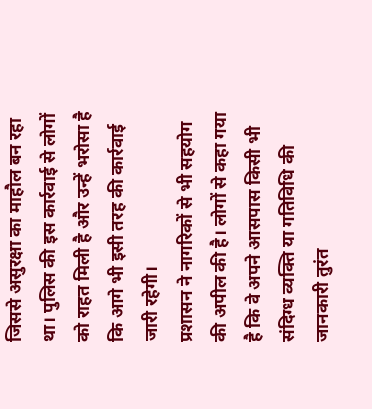जिससे असुरक्षा का माहौल बन रहा था। पुलिस की इस कार्रवाई से लोगों को राहत मिली है और उन्हें भरोसा है कि आगे भी इसी तरह की कार्रवाई जारी रहेगी।
प्रशासन ने नागरिकों से भी सहयोग की अपील की है। लोगों से कहा गया है कि वे अपने आसपास किसी भी संदिग्ध व्यक्ति या गतिविधि की जानकारी तुरंत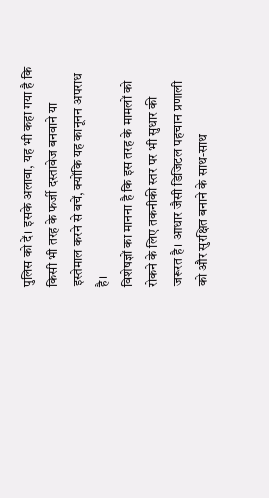पुलिस को दें। इसके अलावा, यह भी कहा गया है कि किसी भी तरह के फर्जी दस्तावेज बनवाने या इस्तेमाल करने से बचें, क्योंकि यह कानूनन अपराध है।
विशेषज्ञों का मानना है कि इस तरह के मामलों को रोकने के लिए तकनीकी स्तर पर भी सुधार की जरूरत है। आधार जैसी डिजिटल पहचान प्रणाली को और सुरक्षित बनाने के साथ-साथ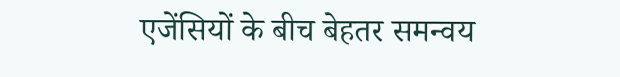एजेंसियों के बीच बेहतर समन्वय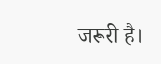जरूरी है।